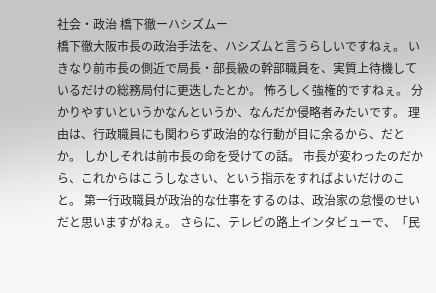社会・政治 橋下徹ーハシズムー
橋下徹大阪市長の政治手法を、ハシズムと言うらしいですねぇ。 いきなり前市長の側近で局長・部長級の幹部職員を、実質上待機しているだけの総務局付に更迭したとか。 怖ろしく強権的ですねぇ。 分かりやすいというかなんというか、なんだか侵略者みたいです。 理由は、行政職員にも関わらず政治的な行動が目に余るから、だとか。 しかしそれは前市長の命を受けての話。 市長が変わったのだから、これからはこうしなさい、という指示をすればよいだけのこと。 第一行政職員が政治的な仕事をするのは、政治家の怠慢のせいだと思いますがねぇ。 さらに、テレビの路上インタビューで、「民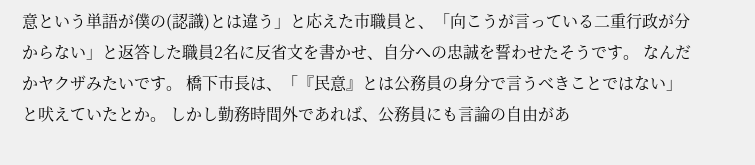意という単語が僕の(認識)とは違う」と応えた市職員と、「向こうが言っている二重行政が分からない」と返答した職員2名に反省文を書かせ、自分への忠誠を誓わせたそうです。 なんだかヤクザみたいです。 橋下市長は、「『民意』とは公務員の身分で言うべきことではない」と吠えていたとか。 しかし勤務時間外であれば、公務員にも言論の自由があ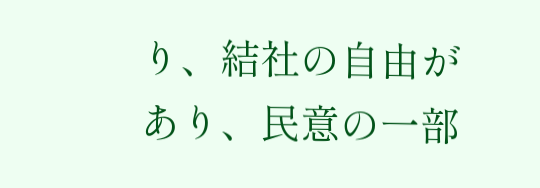り、結社の自由があり、民意の一部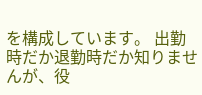を構成しています。 出勤時だか退勤時だか知りませんが、役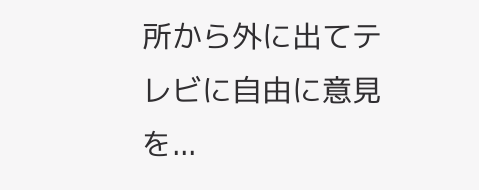所から外に出てテレビに自由に意見を...